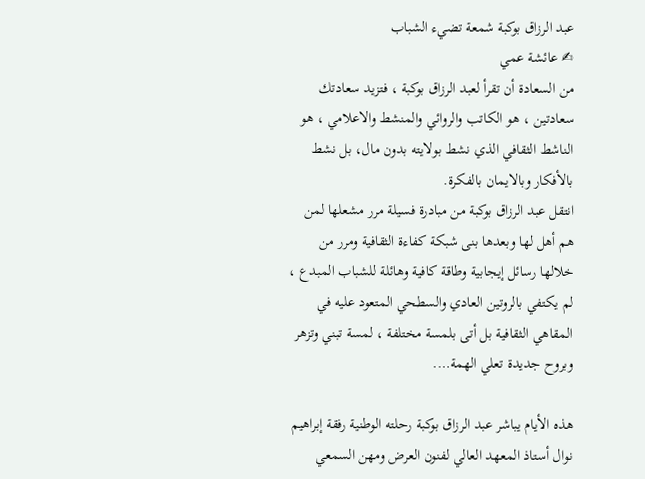عبد الرزاق بوكبة شمعة تضيء الشباب
✍ عائشة عمي
من السعادة أن تقرأ لعبد الرزاق بوكبة ، فتزيد سعادتك سعادتين ، هو الكاتب والروائي والمنشط والاعلامي ، هو الناشط الثقافي الذي نشط بولايته بدون مال، بل نشط بالأفكار وبالايمان بالفكرة.
انتقل عبد الرزاق بوكبة من مبادرة فسيلة مرر مشعلها لمن هم أهل لها وبعدها بنى شبكة كفاءة الثقافية ومرر من خلالها رسائل إيجابية وطاقة كافية وهائلة للشباب المبدع ، لم يكتفي بالروتين العادي والسطحي المتعود عليه في المقاهي الثقافية بل أتى بلمسة مختلفة ، لمسة تبني وتزهر وبروح جديدة تعلي الهمة….

هذه الأيام يباشر عبد الرزاق بوكبة رحلته الوطنية رفقة إبراهيم نوال أستاذ المعهد العالي لفنون العرض ومهن السمعي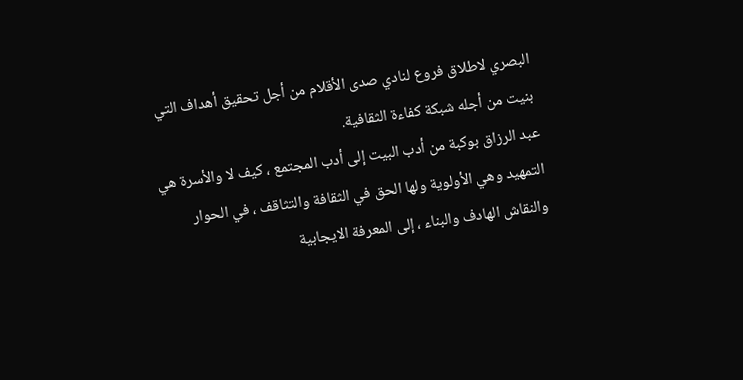البصري لاطلاق فروع لنادي صدى الأقلام من أجل تحقيق أهداف التي بنيت من أجله شبكة كفاءة الثقافية.
عبد الرزاق بوكبة من أدب البيت إلى أدب المجتمع ، كيف لا والأسرة هي التمهيد وهي الأولوية ولها الحق في الثقافة والتثاقف ، في الحوار والنقاش الهادف والبناء ، إلى المعرفة الايجابية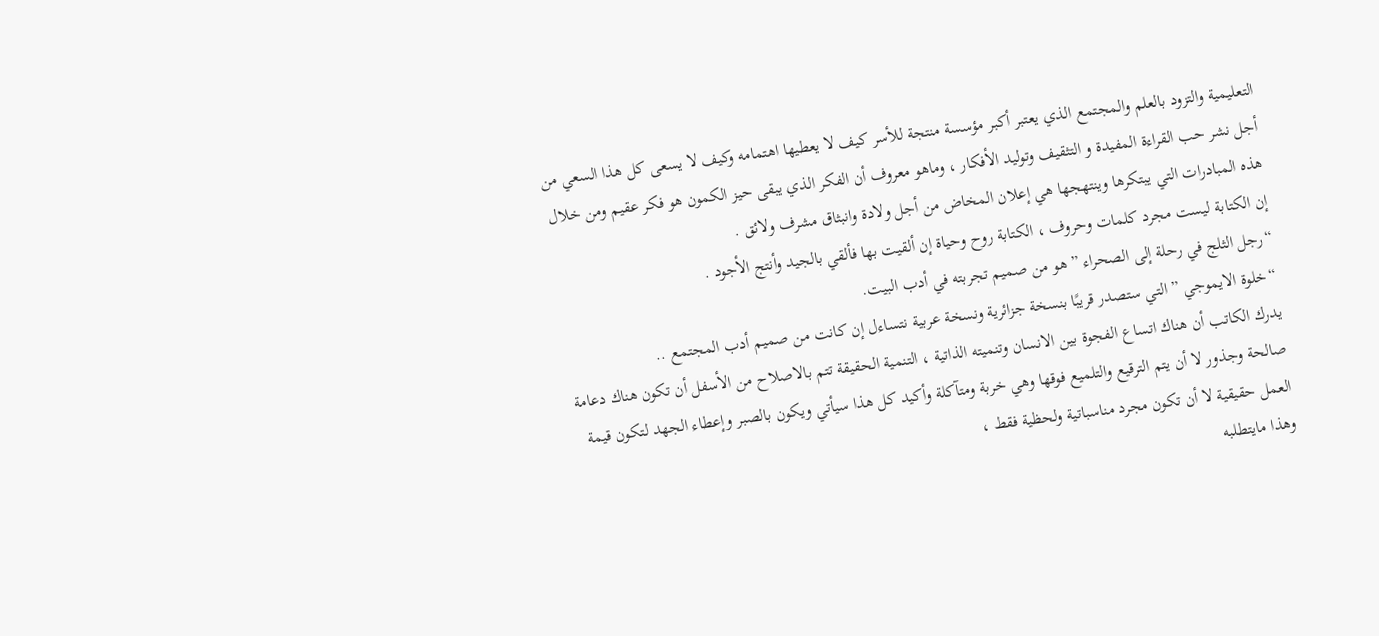التعليمية والتزود بالعلم والمجتمع الذي يعتبر أكبر مؤسسة منتجة للأسر كيف لا يعطيها اهتمامه وكيف لا يسعى كل هذا السعي من أجل نشر حب القراءة المفيدة و التثقيف وتوليد الأفكار ، وماهو معروف أن الفكر الذي يبقى حيز الكمون هو فكر عقيم ومن خلال هذه المبادرات التي يبتكرها وينتهجها هي إعلان المخاض من أجل ولادة وانبثاق مشرف ولائق .
إن الكتابة ليست مجرد كلمات وحروف ، الكتابة روح وحياة إن ألقيت بها فألقي بالجيد وأنتج الأجود .
“رجل الثلج في رحلة إلى الصحراء ” هو من صميم تجربته في أدب البيت.
“خلوة الايموجي ” التي ستصدر قريبًا بنسخة جزائرية ونسخة عربية نتساءل إن كانت من صميم أدب المجتمع ..
يدرك الكاتب أن هناك اتساع الفجوة بين الانسان وتنميته الذاتية ، التنمية الحقيقة تتم بالاصلاح من الأسفل أن تكون هناك دعامة صالحة وجذور لا أن يتم الترقيع والتلميع فوقها وهي خربة ومتآكلة وأكيد كل هذا سيأتي ويكون بالصبر وإعطاء الجهد لتكون قيمة العمل حقيقية لا أن تكون مجرد مناسباتية ولحظية فقط ،
وهذا مايتطلبه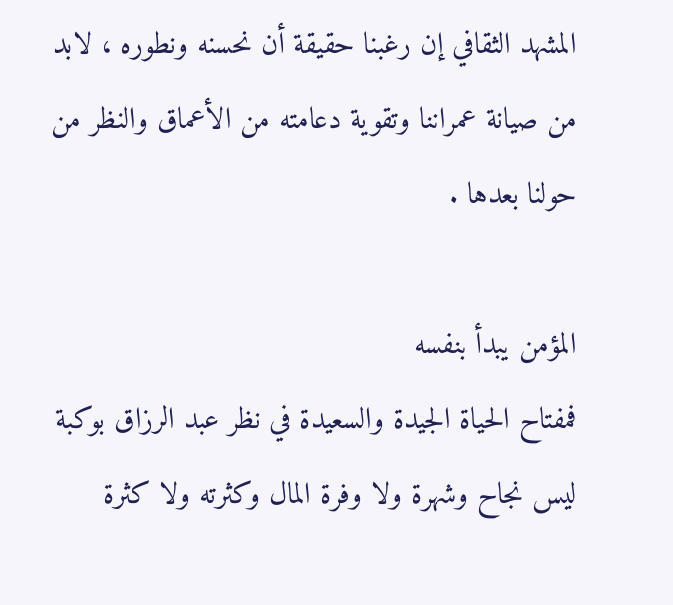المشهد الثقافي إن رغبنا حقيقة أن نحسنه ونطوره ، لابد من صيانة عمراننا وتقوية دعامته من الأعماق والنظر من حولنا بعدها .

المؤمن يبدأ بنفسه
فمفتاح الحياة الجيدة والسعيدة في نظر عبد الرزاق بوكبة ليس نجاح وشهرة ولا وفرة المال وكثرته ولا كثرة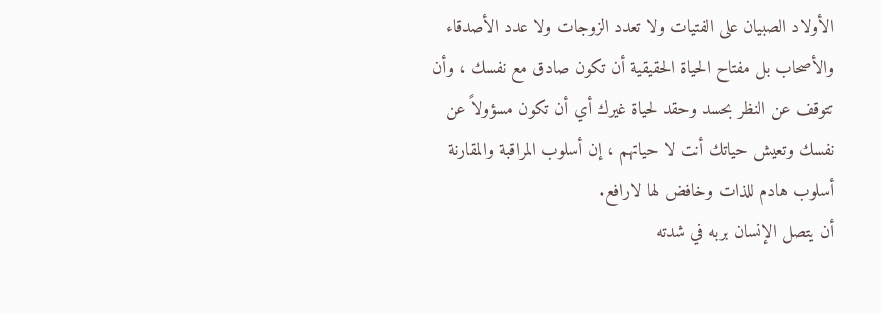الأولاد الصبيان على الفتيات ولا تعدد الزوجات ولا عدد الأصدقاء والأصحاب بل مفتاح الحياة الحقيقية أن تكون صادق مع نفسك ، وأن تتوقف عن النظر بحسد وحقد لحياة غيرك أي أن تكون مسؤولاً عن نفسك وتعيش حياتك أنت لا حياتهم ، إن أسلوب المراقبة والمقارنة أسلوب هادم للذات وخافض لها لارافع.
أن يتصل الإنسان بربه في شدته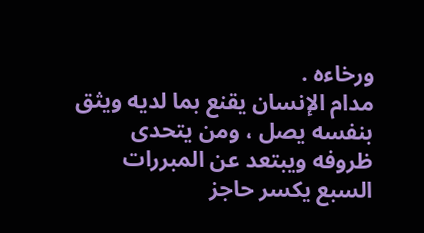ورخاءه .
مدام الإنسان يقنع بما لديه ويثق بنفسه يصل ، ومن يتحدى ظروفه ويبتعد عن المبررات السبع يكسر حاجز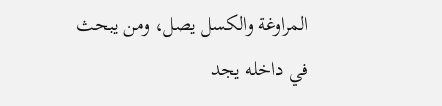المراوغة والكسل يصل، ومن يبحث في داخله يجد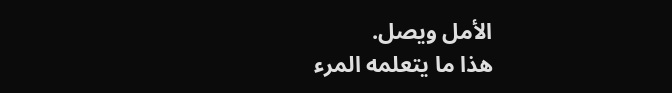الأمل ويصل.
هذا ما يتعلمه المرء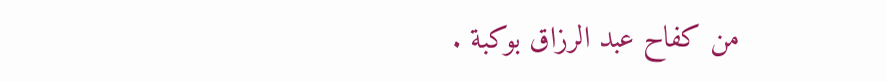من كفاح عبد الرزاق بوكبة .